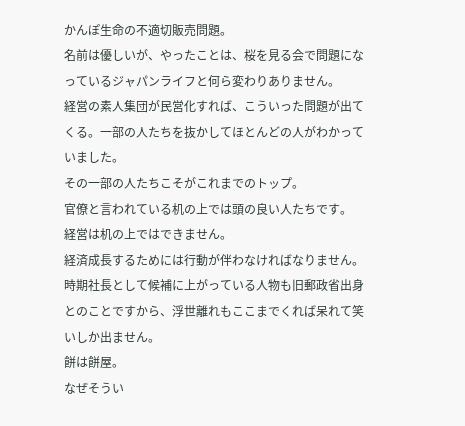かんぽ生命の不適切販売問題。
名前は優しいが、やったことは、桜を見る会で問題になっているジャパンライフと何ら変わりありません。
経営の素人集団が民営化すれば、こういった問題が出てくる。一部の人たちを抜かしてほとんどの人がわかっていました。
その一部の人たちこそがこれまでのトップ。
官僚と言われている机の上では頭の良い人たちです。
経営は机の上ではできません。
経済成長するためには行動が伴わなければなりません。
時期社長として候補に上がっている人物も旧郵政省出身とのことですから、浮世離れもここまでくれば呆れて笑いしか出ません。
餅は餅屋。
なぜそうい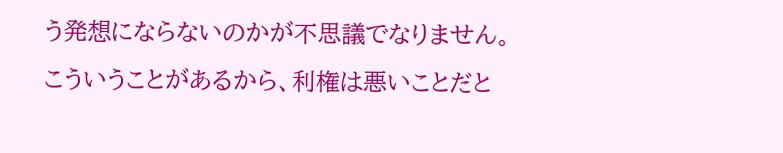う発想にならないのかが不思議でなりません。
こういうことがあるから、利権は悪いことだと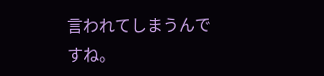言われてしまうんですね。